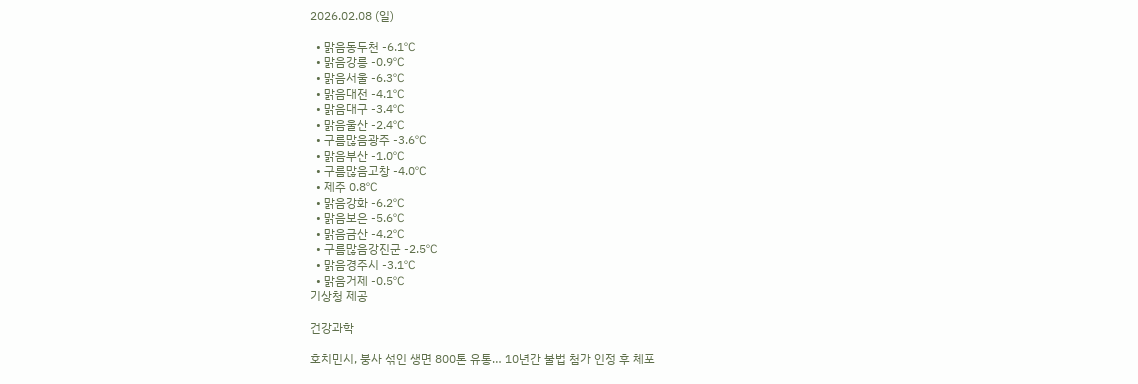2026.02.08 (일)

  • 맑음동두천 -6.1℃
  • 맑음강릉 -0.9℃
  • 맑음서울 -6.3℃
  • 맑음대전 -4.1℃
  • 맑음대구 -3.4℃
  • 맑음울산 -2.4℃
  • 구름많음광주 -3.6℃
  • 맑음부산 -1.0℃
  • 구름많음고창 -4.0℃
  • 제주 0.8℃
  • 맑음강화 -6.2℃
  • 맑음보은 -5.6℃
  • 맑음금산 -4.2℃
  • 구름많음강진군 -2.5℃
  • 맑음경주시 -3.1℃
  • 맑음거제 -0.5℃
기상청 제공

건강과학

호치민시, 붕사 섞인 생면 800톤 유통… 10년간 불법 첨가 인정 후 체포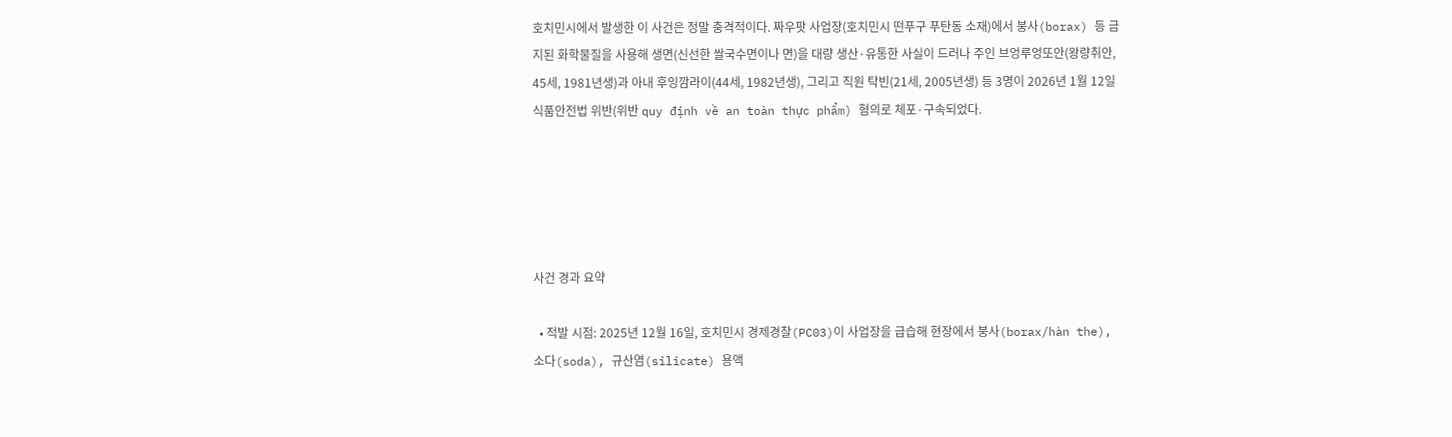호치민시에서 발생한 이 사건은 정말 충격적이다. 짜우팟 사업장(호치민시 떤푸구 푸탄동 소재)에서 붕사(borax) 등 금지된 화학물질을 사용해 생면(신선한 쌀국수면이나 면)을 대량 생산·유통한 사실이 드러나 주인 브엉루엉또안(왕량취안, 45세, 1981년생)과 아내 후잉깜라이(44세, 1982년생), 그리고 직원 탁빈(21세, 2005년생) 등 3명이 2026년 1월 12일 식품안전법 위반(위반 quy định về an toàn thực phẩm) 혐의로 체포·구속되었다.





사건 경과 요약

  • 적발 시점: 2025년 12월 16일, 호치민시 경제경찰(PC03)이 사업장을 급습해 현장에서 붕사(borax/hàn the), 소다(soda), 규산염(silicate) 용액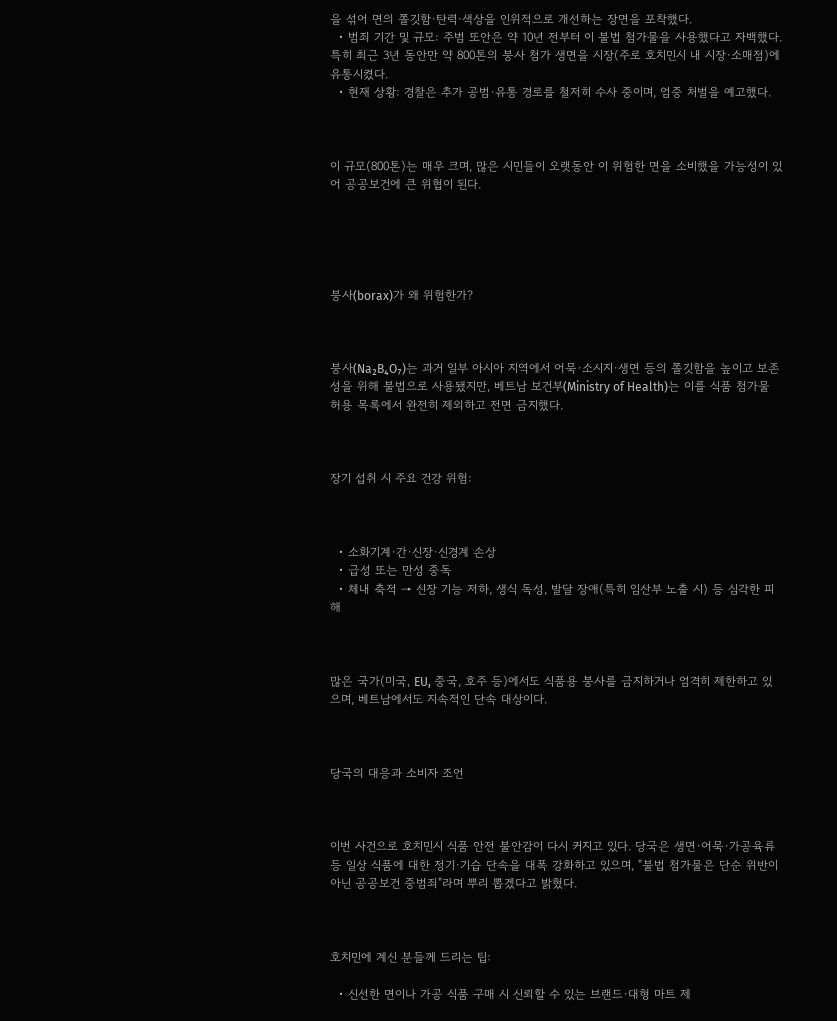을 섞어 면의 쫄깃함·탄력·색상을 인위적으로 개선하는 장면을 포착했다.
  • 범죄 기간 및 규모: 주범 또안은 약 10년 전부터 이 불법 첨가물을 사용했다고 자백했다. 특히 최근 3년 동안만 약 800톤의 붕사 첨가 생면을 시장(주로 호치민시 내 시장·소매점)에 유통시켰다.
  • 현재 상황: 경찰은 추가 공범·유통 경로를 철저히 수사 중이며, 엄중 처벌을 예고했다.



이 규모(800톤)는 매우 크며, 많은 시민들이 오랫동안 이 위험한 면을 소비했을 가능성이 있어 공공보건에 큰 위협이 된다.





붕사(borax)가 왜 위험한가?



붕사(Na₂B₄O₇)는 과거 일부 아시아 지역에서 어묵·소시지·생면 등의 쫄깃함을 높이고 보존성을 위해 불법으로 사용됐지만, 베트남 보건부(Ministry of Health)는 이를 식품 첨가물 허용 목록에서 완전히 제외하고 전면 금지했다.



장기 섭취 시 주요 건강 위험:



  • 소화기계·간·신장·신경계 손상
  • 급성 또는 만성 중독
  • 체내 축적 → 신장 기능 저하, 생식 독성, 발달 장애(특히 임산부 노출 시) 등 심각한 피해



많은 국가(미국, EU, 중국, 호주 등)에서도 식품용 붕사를 금지하거나 엄격히 제한하고 있으며, 베트남에서도 지속적인 단속 대상이다.



당국의 대응과 소비자 조언



이번 사건으로 호치민시 식품 안전 불안감이 다시 커지고 있다. 당국은 생면·어묵·가공육류 등 일상 식품에 대한 정기·기습 단속을 대폭 강화하고 있으며, "불법 첨가물은 단순 위반이 아닌 공공보건 중범죄"라며 뿌리 뽑겠다고 밝혔다.



호치민에 계신 분들께 드리는 팁:

  • 신선한 면이나 가공 식품 구매 시 신뢰할 수 있는 브랜드·대형 마트 제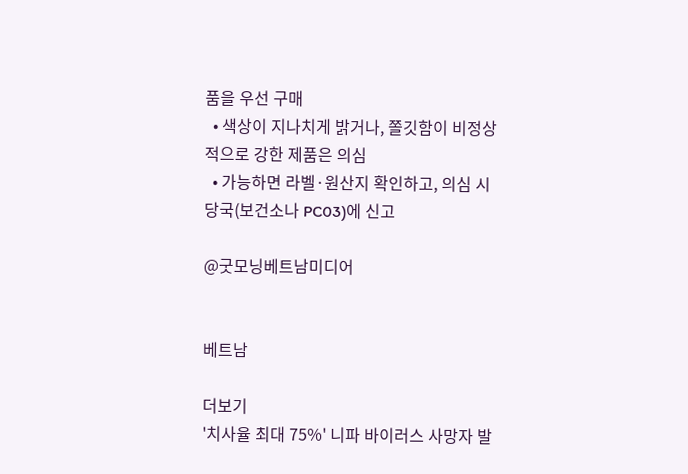품을 우선 구매
  • 색상이 지나치게 밝거나, 쫄깃함이 비정상적으로 강한 제품은 의심
  • 가능하면 라벨·원산지 확인하고, 의심 시 당국(보건소나 PC03)에 신고

@굿모닝베트남미디어


베트남

더보기
'치사율 최대 75%' 니파 바이러스 사망자 발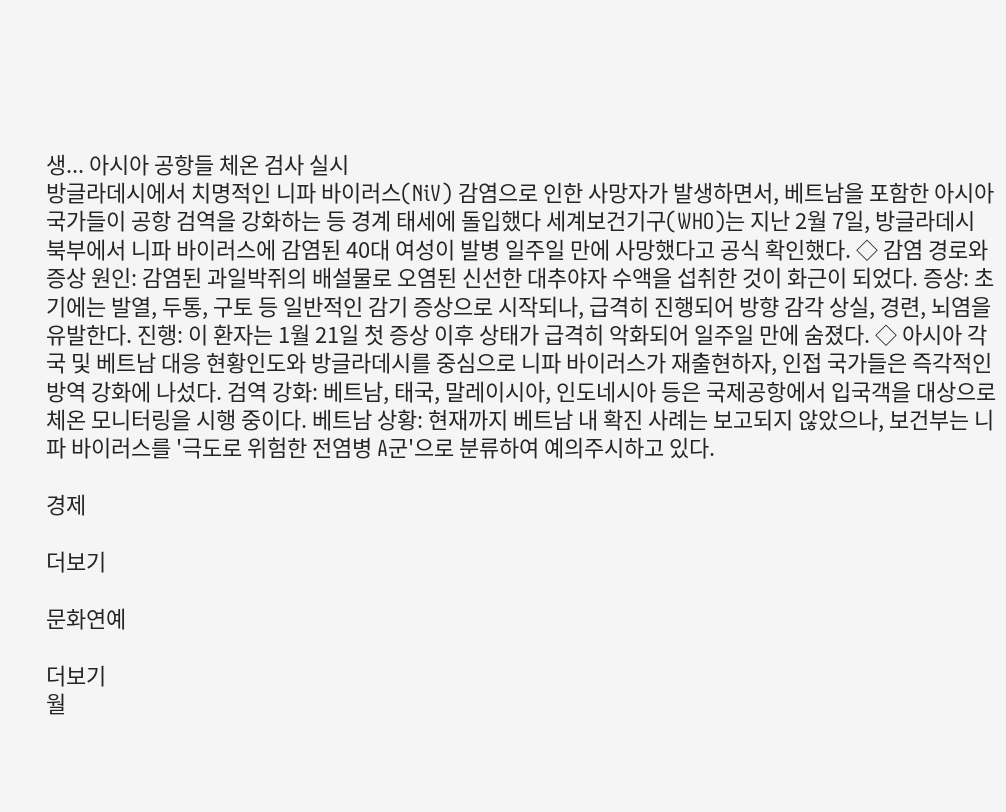생... 아시아 공항들 체온 검사 실시
방글라데시에서 치명적인 니파 바이러스(NiV) 감염으로 인한 사망자가 발생하면서, 베트남을 포함한 아시아 국가들이 공항 검역을 강화하는 등 경계 태세에 돌입했다 세계보건기구(WHO)는 지난 2월 7일, 방글라데시 북부에서 니파 바이러스에 감염된 40대 여성이 발병 일주일 만에 사망했다고 공식 확인했다. ◇ 감염 경로와 증상 원인: 감염된 과일박쥐의 배설물로 오염된 신선한 대추야자 수액을 섭취한 것이 화근이 되었다. 증상: 초기에는 발열, 두통, 구토 등 일반적인 감기 증상으로 시작되나, 급격히 진행되어 방향 감각 상실, 경련, 뇌염을 유발한다. 진행: 이 환자는 1월 21일 첫 증상 이후 상태가 급격히 악화되어 일주일 만에 숨졌다. ◇ 아시아 각국 및 베트남 대응 현황인도와 방글라데시를 중심으로 니파 바이러스가 재출현하자, 인접 국가들은 즉각적인 방역 강화에 나섰다. 검역 강화: 베트남, 태국, 말레이시아, 인도네시아 등은 국제공항에서 입국객을 대상으로 체온 모니터링을 시행 중이다. 베트남 상황: 현재까지 베트남 내 확진 사례는 보고되지 않았으나, 보건부는 니파 바이러스를 '극도로 위험한 전염병 A군'으로 분류하여 예의주시하고 있다.

경제

더보기

문화연예

더보기
월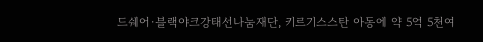드쉐어·블랙야크강태선나눔재단, 키르기스스탄 아동에 약 5억 5천여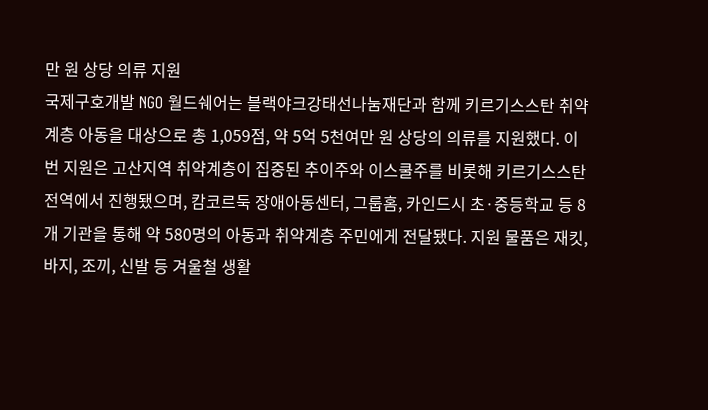만 원 상당 의류 지원
국제구호개발 NGO 월드쉐어는 블랙야크강태선나눔재단과 함께 키르기스스탄 취약계층 아동을 대상으로 총 1,059점, 약 5억 5천여만 원 상당의 의류를 지원했다. 이번 지원은 고산지역 취약계층이 집중된 추이주와 이스쿨주를 비롯해 키르기스스탄 전역에서 진행됐으며, 캄코르둑 장애아동센터, 그룹홈, 카인드시 초·중등학교 등 8개 기관을 통해 약 580명의 아동과 취약계층 주민에게 전달됐다. 지원 물품은 재킷, 바지, 조끼, 신발 등 겨울철 생활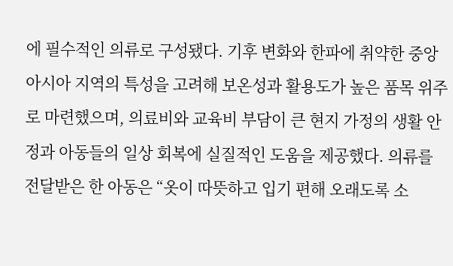에 필수적인 의류로 구성됐다. 기후 변화와 한파에 취약한 중앙아시아 지역의 특성을 고려해 보온성과 활용도가 높은 품목 위주로 마련했으며, 의료비와 교육비 부담이 큰 현지 가정의 생활 안정과 아동들의 일상 회복에 실질적인 도움을 제공했다. 의류를 전달받은 한 아동은 “옷이 따뜻하고 입기 편해 오래도록 소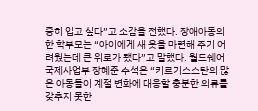중히 입고 싶다”고 소감을 전했다. 장애아동의 한 학부모는 “아이에게 새 옷을 마련해 주기 어려웠는데 큰 위로가 됐다”고 말했다. 월드쉐어 국제사업부 장혜준 수석은 “키르기스스탄의 많은 아동들이 계절 변화에 대응할 충분한 의류를 갖추지 못한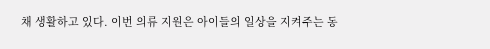채 생활하고 있다. 이번 의류 지원은 아이들의 일상을 지켜주는 동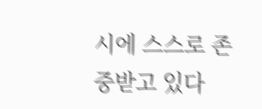시에 스스로 존중받고 있다